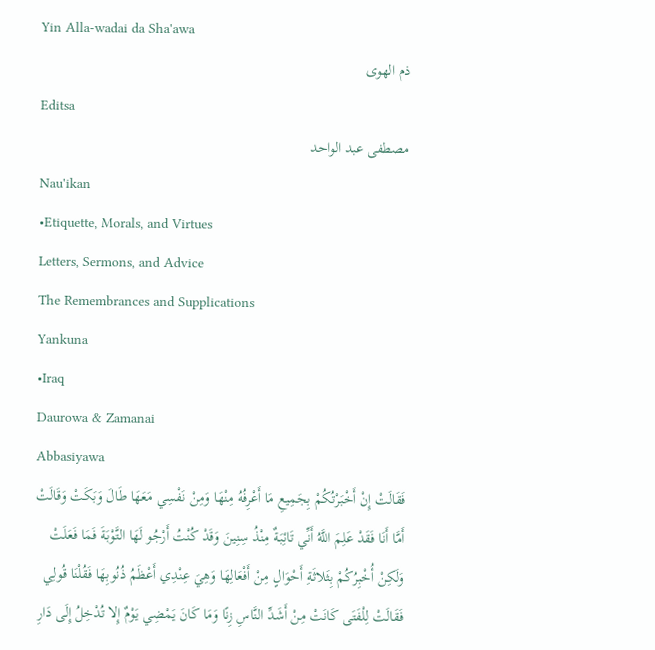Yin Alla-wadai da Sha'awa
ذم الهوى
Editsa
مصطفى عبد الواحد
Nau'ikan
•Etiquette, Morals, and Virtues
Letters, Sermons, and Advice
The Remembrances and Supplications
Yankuna
•Iraq
Daurowa & Zamanai
Abbasiyawa
فَقَالَتْ إِنْ أَخْبَرْتُكُمْ بِجَمِيعِ مَا أَعْرِفُهُ مِنْهَا وَمِنْ نَفْسِي مَعَهَا طَالَ وَبَكَتْ وَقَالَتْ أَمَّا أَنَا فَقَدْ عَلِمَ اللَّهُ أَنِّي تَائِبَةٌ مِنْذُ سِنِينَ وَقَدْ كُنْتُ أَرْجُو لَهَا التَّوْبَةَ فَمَا فَعَلَتْ وَلَكِنْ أُخْبِرُكُمْ بِثَلاثَةِ أَحْوَالٍ مِنْ أَفْعَالِهَا وَهِيَ عِنْدِي أَعْظَمُ ذُنُوبِهَا فَقُلْنَا قُولِي
فَقَالَتْ لِلْفَتَى كَانَتْ مِنْ أَشَدِّ النَّاسِ زِنًا وَمَا كَانَ يَمْضِي يَوْمٌ إِلا تُدْخِلُ إِلَى دَارِ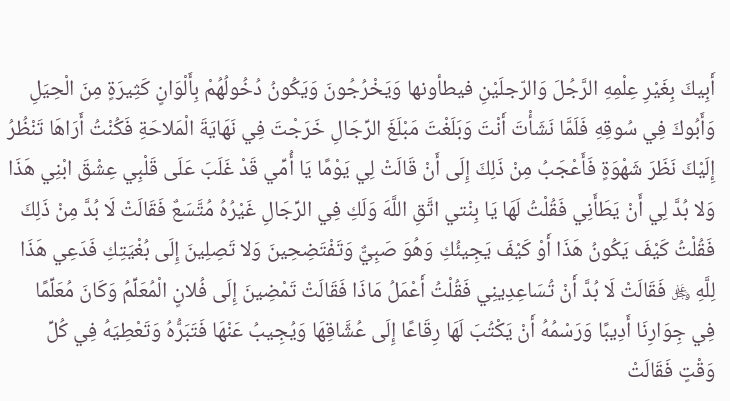أَبِيكَ بِغَيْرِ عِلْمِهِ الرَّجُلَ وَالرّجلَيْنِ فيطأونها وَيَخْرُجُونَ وَيَكُونُ دُخُولُهُمْ بِأَلْوَانٍ كَثِيرَةٍ مِنَ الْحِيَلِ وَأَبُوكَ فِي سُوقِهِ فَلَمَّا نَشَأْتَ أَنْتَ وَبَلَغْتَ مَبْلَغَ الرِّجَالِ خَرَجْتَ فِي نَهَايَةَ الْمَلاحَةِ فَكُنْتُ أَرَاهَا تَنْظُرُ إِلَيْكَ نَظَرَ شَهْوَةٍ فَأَعْجَبُ مِنْ ذَلِكَ إِلَى أَنْ قَالَتْ لِي يَوْمًا يَا أُمِّي قَدْ غَلَبَ عَلَى قَلْبِي عِشْقَ ابْنِي هَذَا وَلا بُدَّ لِي أَنْ يَطَأَنِي فَقُلْتُ لَهَا يَا بِنْتي اتَّقِ اللَّهَ وَلَكِ فِي الرِّجَالِ غَيْرُهُ مُتَّسَعٌ فَقَالَتْ لَا بُدَّ مِنْ ذَلِكَ فَقُلْتُ كَيْفَ يَكُونُ هَذَا أَوْ كَيْفَ يَجِيئُكِ وَهُوَ صَبِيٌّ وَتَفْتَضِحِينَ وَلا تَصِلِينَ إِلَى بُغْيَتِكِ فَدَعِي هَذَا لِلَّهِ ﷿ فَقَالَتْ لَا بُدَّ أَنْ تُسَاعِدِينِي فَقُلْتُ أَعْمَلُ مَاذَا فَقَالَتْ تَمْضِينَ إِلَى فُلانٍ الْمُعَلِّمُ وَكَانَ مُعَلِّمًا فِي جِوَارِنَا أَدِيبًا وَرَسْمُهُ أَنْ يَكْتُبَ لَهَا رِقَاعًا إِلَى عُشَّاقِهَا وَيُجِيبُ عَنْهَا فَتَبَرُّهُ وَتَعْطِيَهُ فِي كُلِّ وَقْتٍ فَقَالَتْ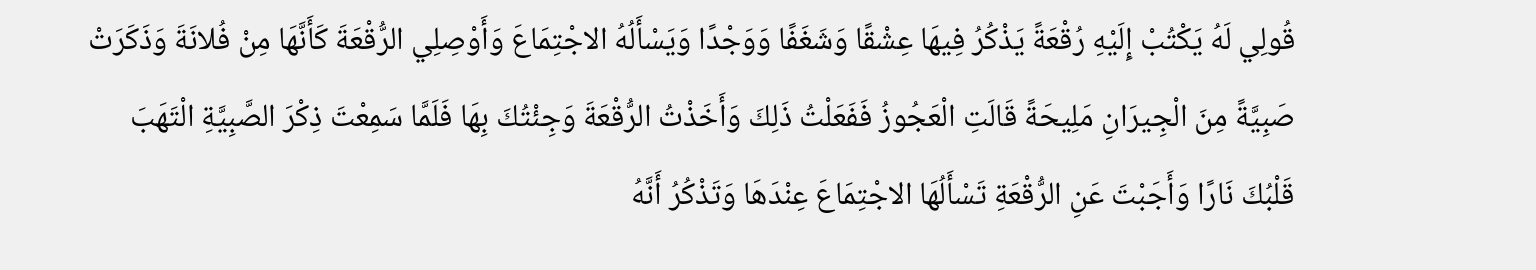قُولِي لَهُ يَكْتُبْ إِلَيْهِ رُقْعَةً يَذْكُرُ فِيهَا عِشْقًا وَشَغَفًا وَوَجْدًا وَيَسْأَلُهُ الاجْتِمَاعَ وَأَوْصِلِي الرُّقْعَةَ كَأَنَّهَا مِنْ فُلانَةَ وَذَكَرَتْ صَبِيَّةً مِنَ الْجِيرَانِ مَلِيحَةً قَالَتِ الْعَجُوزُ فَفَعَلْتُ ذَلِكَ وَأَخَذْتُ الرُّقْعَةَ وَجِئْتُكَ بِهَا فَلَمَّا سَمِعْتَ ذِكْرَ الصَّبِيَّةِ الْتَهَبَ قَلْبُكَ نَارًا وَأَجَبْتَ عَنِ الرُّقْعَةِ تَسْأَلُهَا الاجْتِمَاعَ عِنْدَهَا وَتَذْكُرُ أَنَّهُ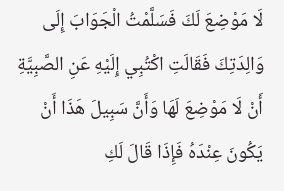لَا مَوْضِعَ لَكَ فَسَلَّمْتُ الْجَوَابَ إِلَى وَالِدَتِكَ فَقَالَتِ اكْتُبِي إِلَيْهِ عَنِ الصَّبِيَّةِ أَنْ لَا مَوْضِعَ لَهَا وَأَنَّ سَبِيلَ هَذَا أَنْ يَكُونَ عِنْدَهُ فَإِذَا قَالَ لَكِ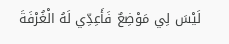لَيْسَ لِي مَوْضِعٌ فَأَعِدِّي لَهُ الْغُرْفَةَ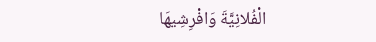الْفُلانِيَّةَ وَافْرِشِيهَا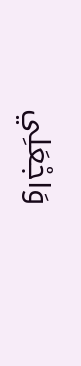وَاجْعَلِي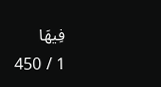فِيهَا
1 / 450